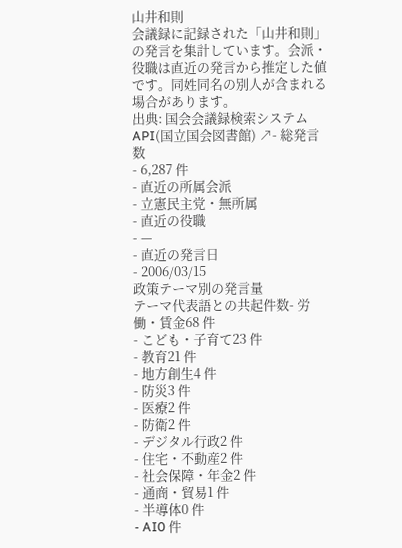山井和則
会議録に記録された「山井和則」の発言を集計しています。会派・役職は直近の発言から推定した値です。同姓同名の別人が含まれる場合があります。
出典: 国会会議録検索システム API(国立国会図書館) ↗- 総発言数
- 6,287 件
- 直近の所属会派
- 立憲民主党・無所属
- 直近の役職
- —
- 直近の発言日
- 2006/03/15
政策テーマ別の発言量
テーマ代表語との共起件数- 労働・賃金68 件
- こども・子育て23 件
- 教育21 件
- 地方創生4 件
- 防災3 件
- 医療2 件
- 防衛2 件
- デジタル行政2 件
- 住宅・不動産2 件
- 社会保障・年金2 件
- 通商・貿易1 件
- 半導体0 件
- AI0 件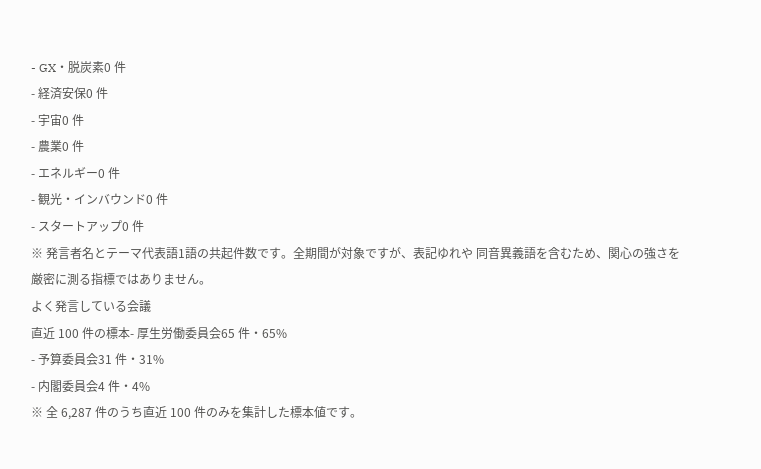- GX・脱炭素0 件
- 経済安保0 件
- 宇宙0 件
- 農業0 件
- エネルギー0 件
- 観光・インバウンド0 件
- スタートアップ0 件
※ 発言者名とテーマ代表語1語の共起件数です。全期間が対象ですが、表記ゆれや 同音異義語を含むため、関心の強さを厳密に測る指標ではありません。
よく発言している会議
直近 100 件の標本- 厚生労働委員会65 件・65%
- 予算委員会31 件・31%
- 内閣委員会4 件・4%
※ 全 6,287 件のうち直近 100 件のみを集計した標本値です。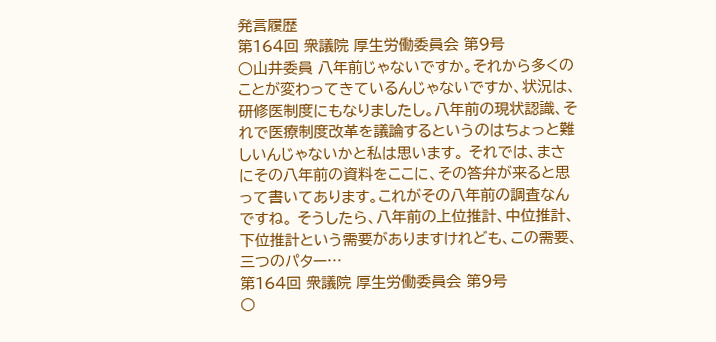発言履歴
第164回 衆議院 厚生労働委員会 第9号
○山井委員 八年前じゃないですか。それから多くのことが変わってきているんじゃないですか、状況は、研修医制度にもなりましたし。八年前の現状認識、それで医療制度改革を議論するというのはちょっと難しいんじゃないかと私は思います。 それでは、まさにその八年前の資料をここに、その答弁が来ると思って書いてあります。これがその八年前の調査なんですね。 そうしたら、八年前の上位推計、中位推計、下位推計という需要がありますけれども、この需要、三つのパター…
第164回 衆議院 厚生労働委員会 第9号
○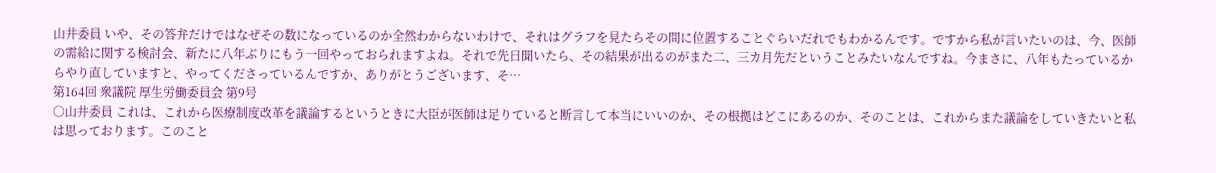山井委員 いや、その答弁だけではなぜその数になっているのか全然わからないわけで、それはグラフを見たらその間に位置することぐらいだれでもわかるんです。ですから私が言いたいのは、今、医師の需給に関する検討会、新たに八年ぶりにもう一回やっておられますよね。それで先日聞いたら、その結果が出るのがまた二、三カ月先だということみたいなんですね。今まさに、八年もたっているからやり直していますと、やってくださっているんですか、ありがとうございます、そ…
第164回 衆議院 厚生労働委員会 第9号
○山井委員 これは、これから医療制度改革を議論するというときに大臣が医師は足りていると断言して本当にいいのか、その根拠はどこにあるのか、そのことは、これからまた議論をしていきたいと私は思っております。このこと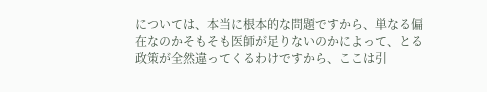については、本当に根本的な問題ですから、単なる偏在なのかそもそも医師が足りないのかによって、とる政策が全然違ってくるわけですから、ここは引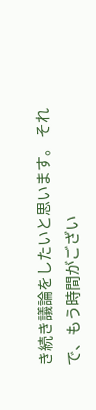き続き議論をしたいと思います。 それで、もう時間がござい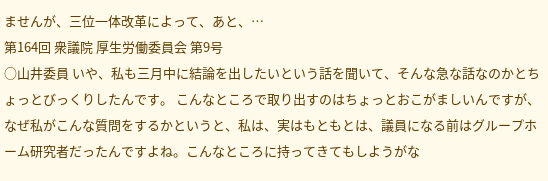ませんが、三位一体改革によって、あと、…
第164回 衆議院 厚生労働委員会 第9号
○山井委員 いや、私も三月中に結論を出したいという話を聞いて、そんな急な話なのかとちょっとびっくりしたんです。 こんなところで取り出すのはちょっとおこがましいんですが、なぜ私がこんな質問をするかというと、私は、実はもともとは、議員になる前はグループホーム研究者だったんですよね。こんなところに持ってきてもしようがな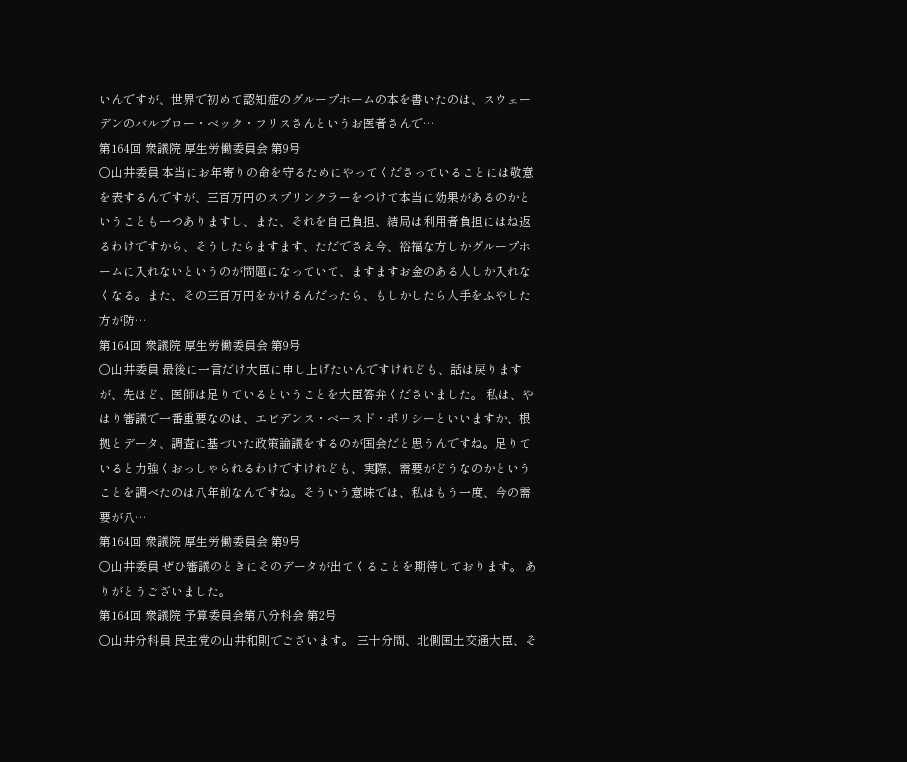いんですが、世界で初めて認知症のグループホームの本を書いたのは、スウェーデンのバルブロー・ベック・フリスさんというお医者さんで…
第164回 衆議院 厚生労働委員会 第9号
○山井委員 本当にお年寄りの命を守るためにやってくださっていることには敬意を表するんですが、三百万円のスプリンクラーをつけて本当に効果があるのかということも一つありますし、また、それを自己負担、結局は利用者負担にはね返るわけですから、そうしたらますます、ただでさえ今、裕福な方しかグループホームに入れないというのが問題になっていて、ますますお金のある人しか入れなくなる。また、その三百万円をかけるんだったら、もしかしたら人手をふやした方が防…
第164回 衆議院 厚生労働委員会 第9号
○山井委員 最後に一言だけ大臣に申し上げたいんですけれども、話は戻りますが、先ほど、医師は足りているということを大臣答弁くださいました。 私は、やはり審議で一番重要なのは、エビデンス・ベースド・ポリシーといいますか、根拠とデータ、調査に基づいた政策論議をするのが国会だと思うんですね。足りていると力強くおっしゃられるわけですけれども、実際、需要がどうなのかということを調べたのは八年前なんですね。そういう意味では、私はもう一度、今の需要が八…
第164回 衆議院 厚生労働委員会 第9号
○山井委員 ぜひ審議のときにそのデータが出てくることを期待しております。 ありがとうございました。
第164回 衆議院 予算委員会第八分科会 第2号
○山井分科員 民主党の山井和則でございます。 三十分間、北側国土交通大臣、そ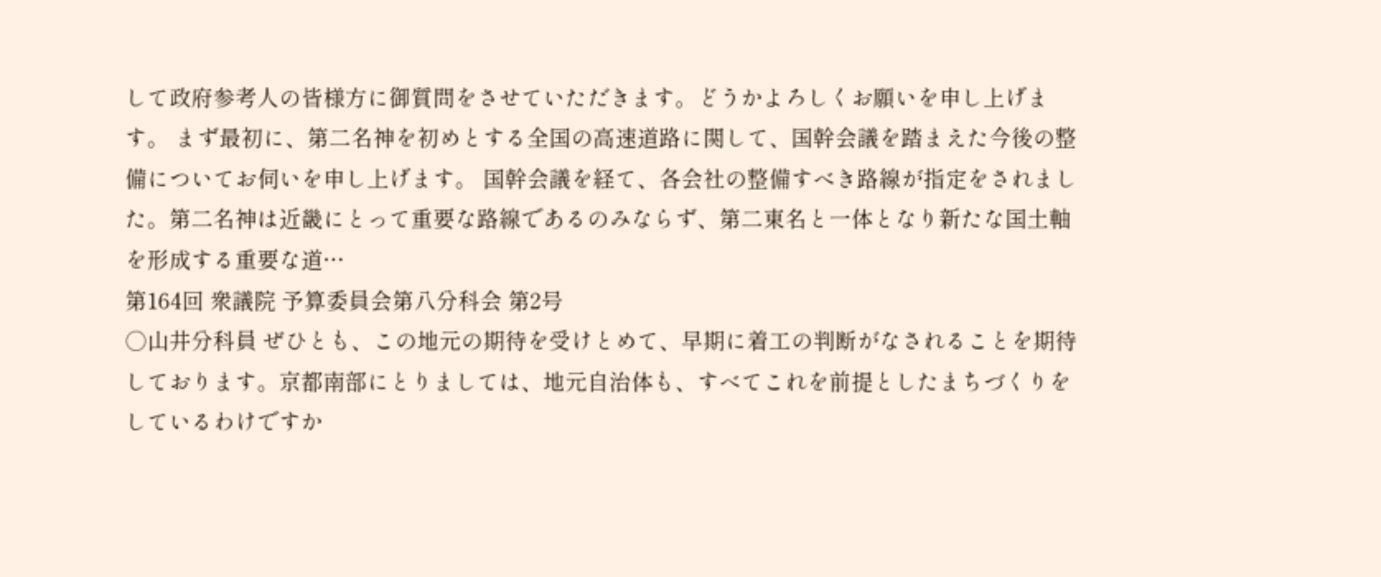して政府参考人の皆様方に御質問をさせていただきます。どうかよろしくお願いを申し上げます。 まず最初に、第二名神を初めとする全国の高速道路に関して、国幹会議を踏まえた今後の整備についてお伺いを申し上げます。 国幹会議を経て、各会社の整備すべき路線が指定をされました。第二名神は近畿にとって重要な路線であるのみならず、第二東名と一体となり新たな国土軸を形成する重要な道…
第164回 衆議院 予算委員会第八分科会 第2号
○山井分科員 ぜひとも、この地元の期待を受けとめて、早期に着工の判断がなされることを期待しております。京都南部にとりましては、地元自治体も、すべてこれを前提としたまちづくりをしているわけですか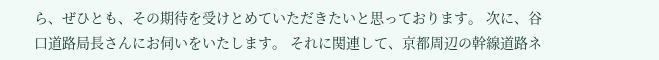ら、ぜひとも、その期待を受けとめていただきたいと思っております。 次に、谷口道路局長さんにお伺いをいたします。 それに関連して、京都周辺の幹線道路ネ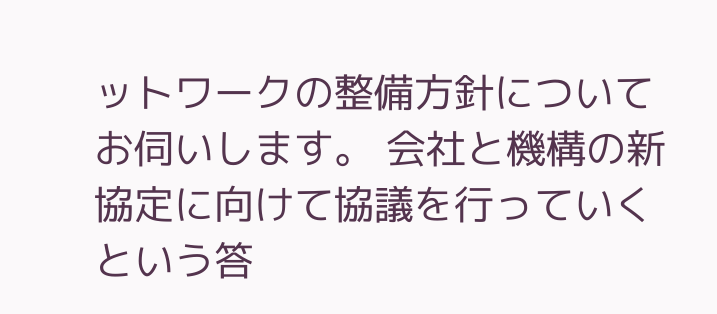ットワークの整備方針についてお伺いします。 会社と機構の新協定に向けて協議を行っていくという答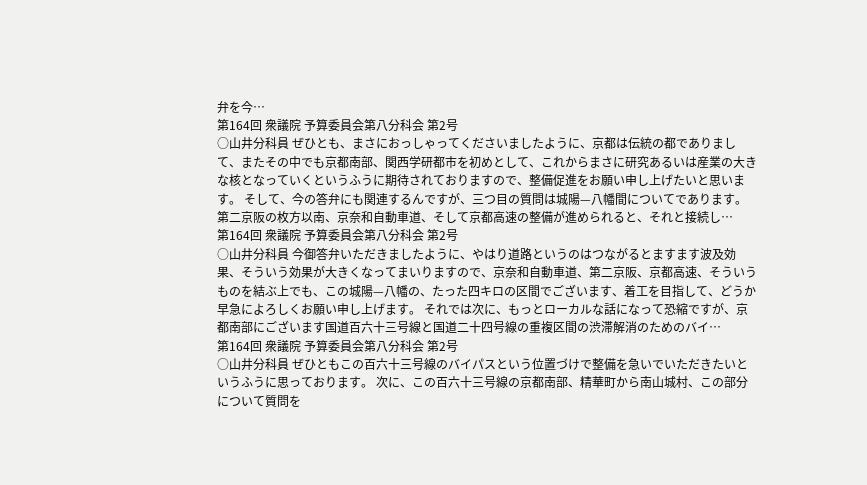弁を今…
第164回 衆議院 予算委員会第八分科会 第2号
○山井分科員 ぜひとも、まさにおっしゃってくださいましたように、京都は伝統の都でありまして、またその中でも京都南部、関西学研都市を初めとして、これからまさに研究あるいは産業の大きな核となっていくというふうに期待されておりますので、整備促進をお願い申し上げたいと思います。 そして、今の答弁にも関連するんですが、三つ目の質問は城陽—八幡間についてであります。第二京阪の枚方以南、京奈和自動車道、そして京都高速の整備が進められると、それと接続し…
第164回 衆議院 予算委員会第八分科会 第2号
○山井分科員 今御答弁いただきましたように、やはり道路というのはつながるとますます波及効果、そういう効果が大きくなってまいりますので、京奈和自動車道、第二京阪、京都高速、そういうものを結ぶ上でも、この城陽—八幡の、たった四キロの区間でございます、着工を目指して、どうか早急によろしくお願い申し上げます。 それでは次に、もっとローカルな話になって恐縮ですが、京都南部にございます国道百六十三号線と国道二十四号線の重複区間の渋滞解消のためのバイ…
第164回 衆議院 予算委員会第八分科会 第2号
○山井分科員 ぜひともこの百六十三号線のバイパスという位置づけで整備を急いでいただきたいというふうに思っております。 次に、この百六十三号線の京都南部、精華町から南山城村、この部分について質問を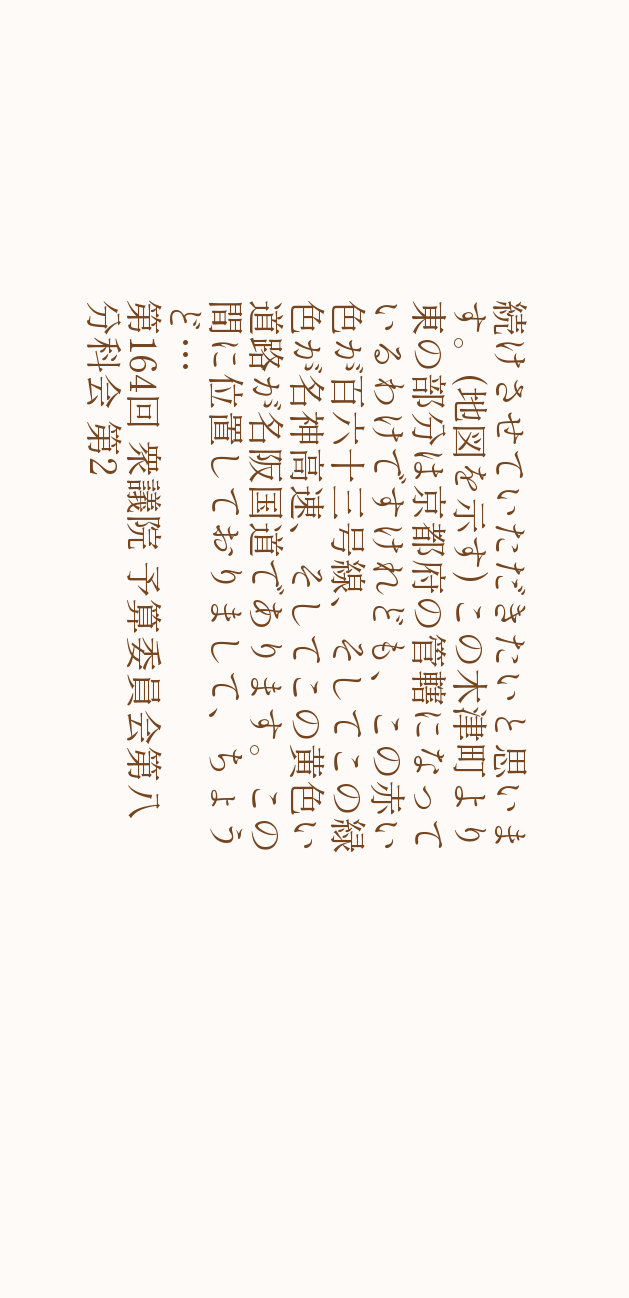続けさせていただきたいと思います。(地図を示す) この木津町より東の部分は京都府の管轄になっているわけですけれども、この赤い色が百六十三号線、そしてこの緑色が名神高速、そしてこの黄色い道路が名阪国道であります。この間に位置しておりまして、ちょうど…
第164回 衆議院 予算委員会第八分科会 第2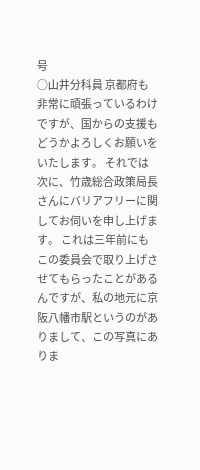号
○山井分科員 京都府も非常に頑張っているわけですが、国からの支援もどうかよろしくお願いをいたします。 それでは次に、竹歳総合政策局長さんにバリアフリーに関してお伺いを申し上げます。 これは三年前にもこの委員会で取り上げさせてもらったことがあるんですが、私の地元に京阪八幡市駅というのがありまして、この写真にありま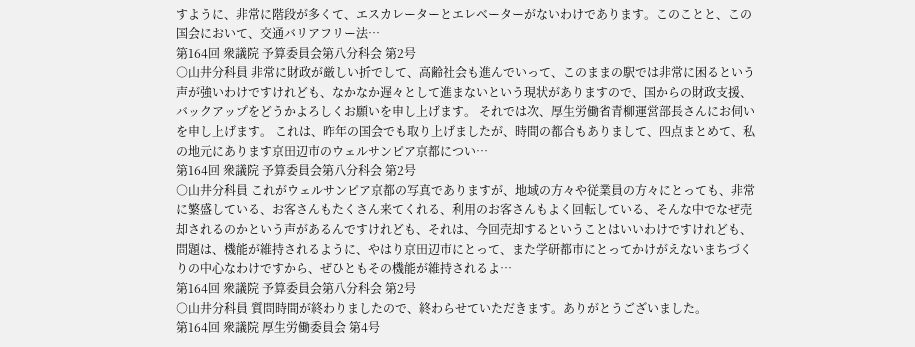すように、非常に階段が多くて、エスカレーターとエレベーターがないわけであります。このことと、この国会において、交通バリアフリー法…
第164回 衆議院 予算委員会第八分科会 第2号
○山井分科員 非常に財政が厳しい折でして、高齢社会も進んでいって、このままの駅では非常に困るという声が強いわけですけれども、なかなか遅々として進まないという現状がありますので、国からの財政支援、バックアップをどうかよろしくお願いを申し上げます。 それでは次、厚生労働省青柳運営部長さんにお伺いを申し上げます。 これは、昨年の国会でも取り上げましたが、時間の都合もありまして、四点まとめて、私の地元にあります京田辺市のウェルサンピア京都につい…
第164回 衆議院 予算委員会第八分科会 第2号
○山井分科員 これがウェルサンピア京都の写真でありますが、地域の方々や従業員の方々にとっても、非常に繁盛している、お客さんもたくさん来てくれる、利用のお客さんもよく回転している、そんな中でなぜ売却されるのかという声があるんですけれども、それは、今回売却するということはいいわけですけれども、問題は、機能が維持されるように、やはり京田辺市にとって、また学研都市にとってかけがえないまちづくりの中心なわけですから、ぜひともその機能が維持されるよ…
第164回 衆議院 予算委員会第八分科会 第2号
○山井分科員 質問時間が終わりましたので、終わらせていただきます。ありがとうございました。
第164回 衆議院 厚生労働委員会 第4号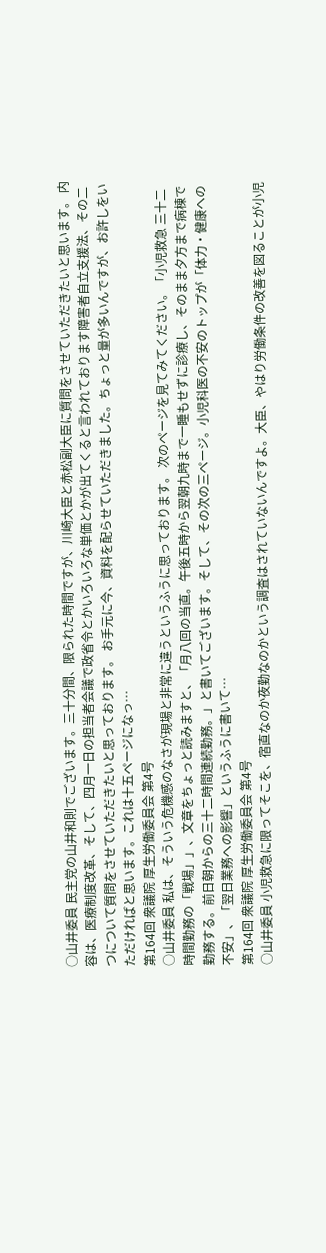○山井委員 民主党の山井和則でございます。三十分間、限られた時間ですが、川崎大臣と赤松副大臣に質問をさせていただきたいと思います。 内容は、医療制度改革、そして、四月一日の担当者会議で政省令とかいろいろな単価とかが出てくると言われております障害者自立支援法、その二つについて質問をさせていただきたいと思っております。 お手元に今、資料を配らせていただきました。ちょっと量が多いんですが、お許しをいただければと思います。これは十五ページになっ…
第164回 衆議院 厚生労働委員会 第4号
○山井委員 私は、そういう危機感のなさが現場と非常に違うというふうに思っております。 次のページを見てみてください。「小児救急 三十二時間勤務の「戦場」」、文章をちょっと読みますと、「月八回の当直。午後五時から翌朝九時まで一睡もせずに診療し、そのまま夕方まで病棟で勤務する。前日朝からの三十二時間連続勤務。」と書いてございます。そして、その次の三ページ。小児科医の不安のトップが「体力・健康への不安」、「翌日業務への影響」というふうに書いて…
第164回 衆議院 厚生労働委員会 第4号
○山井委員 小児救急に限ってそこを、宿直なのか夜勤なのかという調査はされていないんですよ。大臣、やはり労働条件の改善を図ることが小児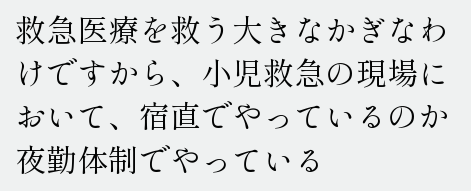救急医療を救う大きなかぎなわけですから、小児救急の現場において、宿直でやっているのか夜勤体制でやっている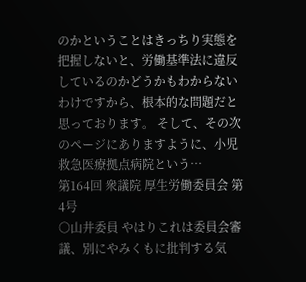のかということはきっちり実態を把握しないと、労働基準法に違反しているのかどうかもわからないわけですから、根本的な問題だと思っております。 そして、その次のページにありますように、小児救急医療拠点病院という…
第164回 衆議院 厚生労働委員会 第4号
○山井委員 やはりこれは委員会審議、別にやみくもに批判する気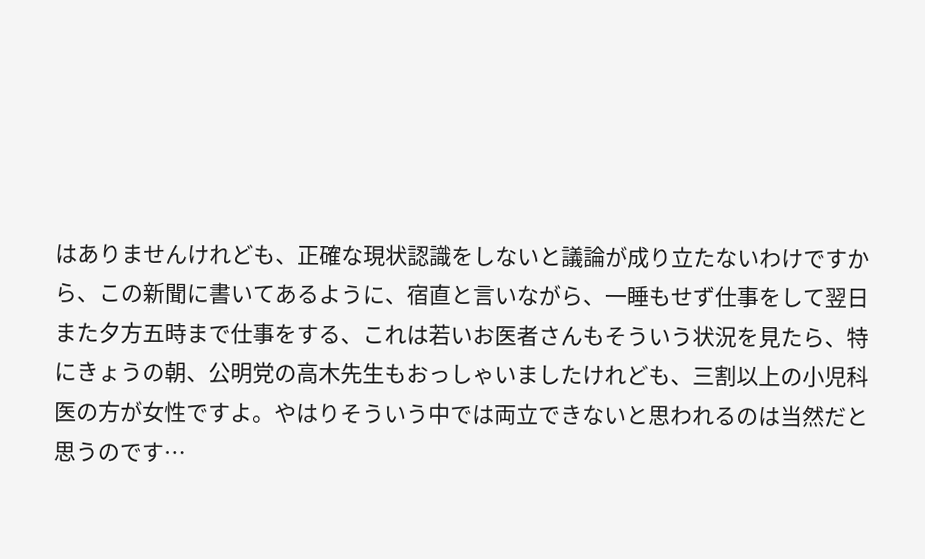はありませんけれども、正確な現状認識をしないと議論が成り立たないわけですから、この新聞に書いてあるように、宿直と言いながら、一睡もせず仕事をして翌日また夕方五時まで仕事をする、これは若いお医者さんもそういう状況を見たら、特にきょうの朝、公明党の高木先生もおっしゃいましたけれども、三割以上の小児科医の方が女性ですよ。やはりそういう中では両立できないと思われるのは当然だと思うのです…